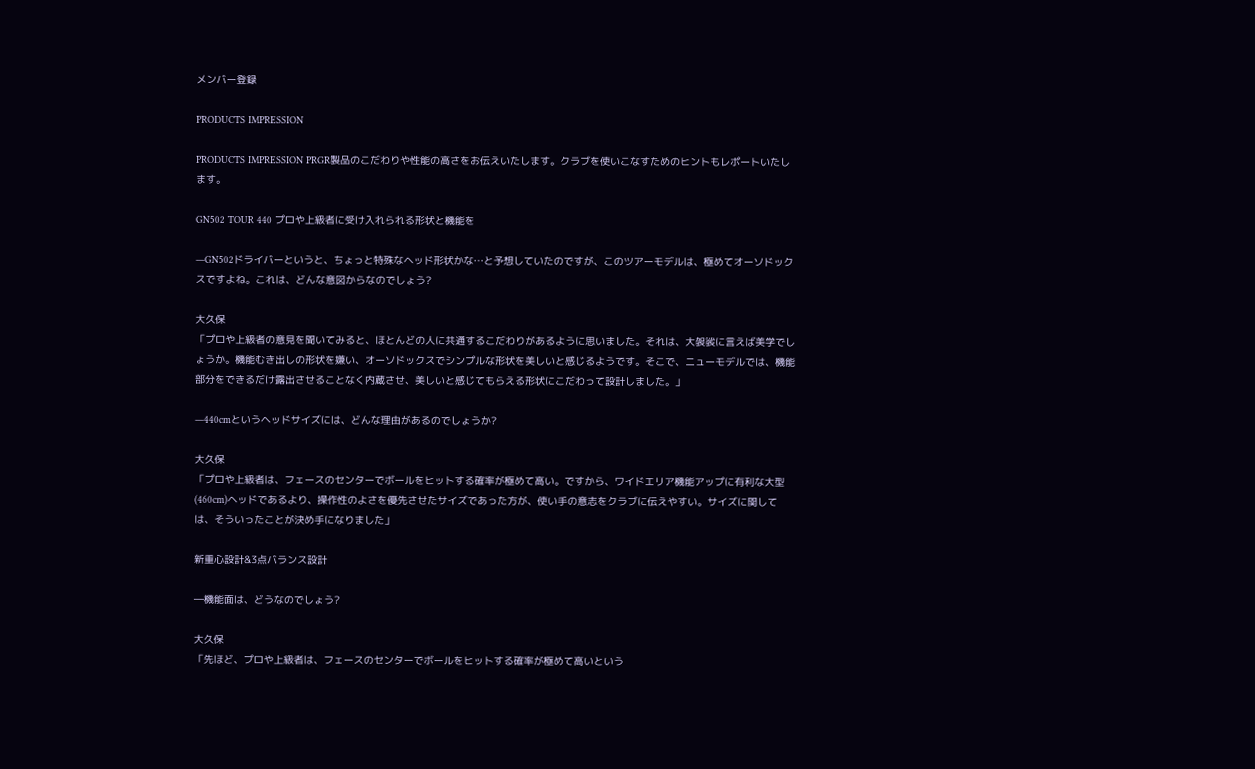メンバー登録

PRODUCTS IMPRESSION

PRODUCTS IMPRESSION PRGR製品のこだわりや性能の高さをお伝えいたします。クラブを使いこなすためのヒントもレポートいたします。

GN502 TOUR 440 プロや上級者に受け入れられる形状と機能を

―GN502ドライバーというと、ちょっと特殊なヘッド形状かな…と予想していたのですが、このツアーモデルは、極めてオーソドックスですよね。これは、どんな意図からなのでしょう?

大久保
「プロや上級者の意見を聞いてみると、ほとんどの人に共通するこだわりがあるように思いました。それは、大袈裟に言えば美学でしょうか。機能むき出しの形状を嫌い、オーソドックスでシンプルな形状を美しいと感じるようです。そこで、ニューモデルでは、機能部分をできるだけ露出させることなく内蔵させ、美しいと感じてもらえる形状にこだわって設計しました。」

―440cmというヘッドサイズには、どんな理由があるのでしょうか?

大久保
「プロや上級者は、フェースのセンターでボールをヒットする確率が極めて高い。ですから、ワイドエリア機能アップに有利な大型(460cm)ヘッドであるより、操作性のよさを優先させたサイズであった方が、使い手の意志をクラブに伝えやすい。サイズに関しては、そういったことが決め手になりました」

新重心設計&3点バランス設計

―機能面は、どうなのでしょう?

大久保
「先ほど、プロや上級者は、フェースのセンターでボールをヒットする確率が極めて高いという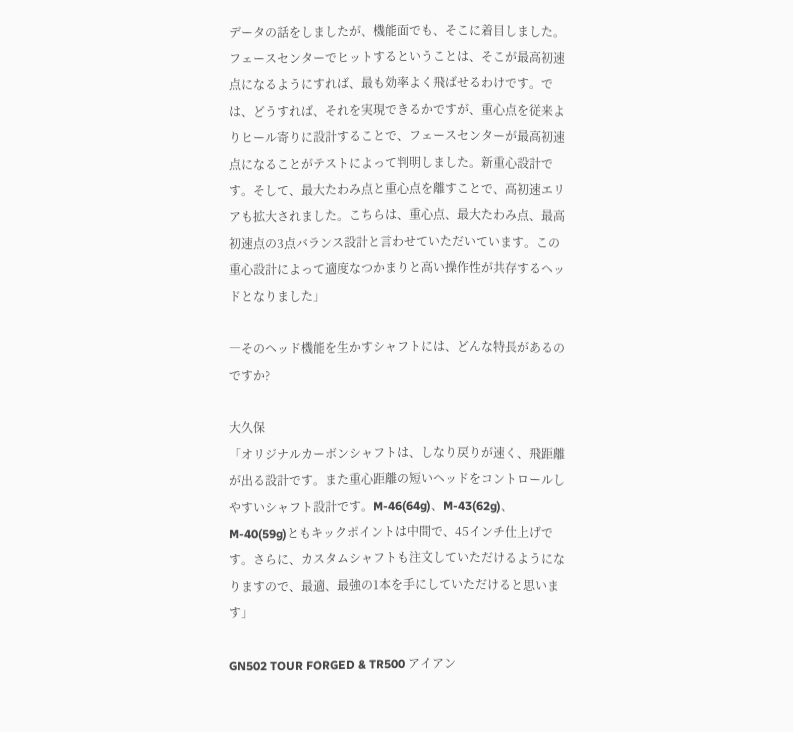データの話をしましたが、機能面でも、そこに着目しました。フェースセンターでヒットするということは、そこが最高初速点になるようにすれば、最も効率よく飛ばせるわけです。では、どうすれば、それを実現できるかですが、重心点を従来よりヒール寄りに設計することで、フェースセンターが最高初速点になることがテストによって判明しました。新重心設計です。そして、最大たわみ点と重心点を離すことで、高初速エリアも拡大されました。こちらは、重心点、最大たわみ点、最高初速点の3点バランス設計と言わせていただいています。この重心設計によって適度なつかまりと高い操作性が共存するヘッドとなりました」

―そのヘッド機能を生かすシャフトには、どんな特長があるのですか?

大久保
「オリジナルカーボンシャフトは、しなり戻りが速く、飛距離が出る設計です。また重心距離の短いヘッドをコントロールしやすいシャフト設計です。M-46(64g)、M-43(62g)、M-40(59g)ともキックポイントは中間で、45インチ仕上げです。さらに、カスタムシャフトも注文していただけるようになりますので、最適、最強の1本を手にしていただけると思います」

GN502 TOUR FORGED & TR500 アイアン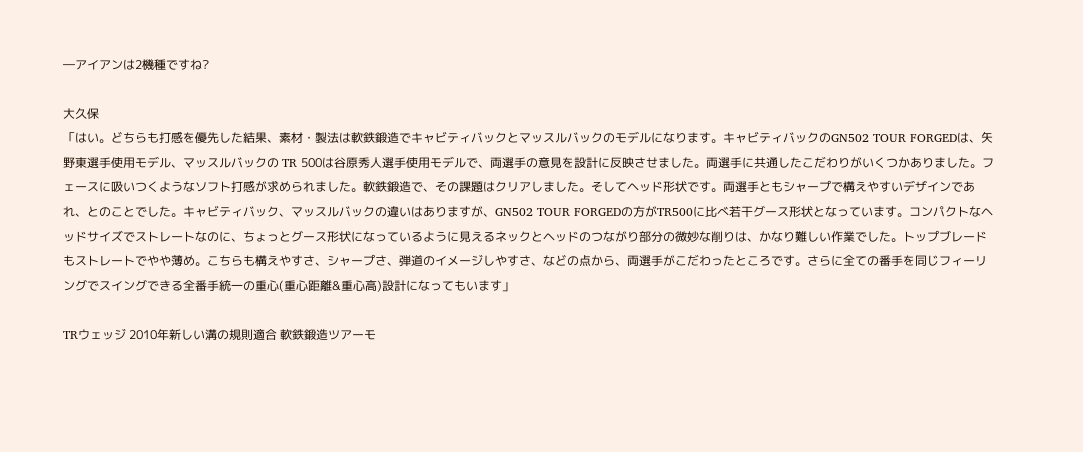―アイアンは2機種ですね?

大久保
「はい。どちらも打感を優先した結果、素材・製法は軟鉄鍛造でキャビティバックとマッスルバックのモデルになります。キャビティバックのGN502 TOUR FORGEDは、矢野東選手使用モデル、マッスルバックの TR 500は谷原秀人選手使用モデルで、両選手の意見を設計に反映させました。両選手に共通したこだわりがいくつかありました。フェースに吸いつくようなソフト打感が求められました。軟鉄鍛造で、その課題はクリアしました。そしてヘッド形状です。両選手ともシャープで構えやすいデザインであれ、とのことでした。キャビティバック、マッスルバックの違いはありますが、GN502 TOUR FORGEDの方がTR500に比べ若干グース形状となっています。コンパクトなヘッドサイズでストレートなのに、ちょっとグース形状になっているように見えるネックとヘッドのつながり部分の微妙な削りは、かなり難しい作業でした。トップブレードもストレートでやや薄め。こちらも構えやすさ、シャープさ、弾道のイメージしやすさ、などの点から、両選手がこだわったところです。さらに全ての番手を同じフィーリングでスイングできる全番手統一の重心(重心距離&重心高)設計になってもいます」

TRウェッジ 2010年新しい溝の規則適合 軟鉄鍛造ツアーモ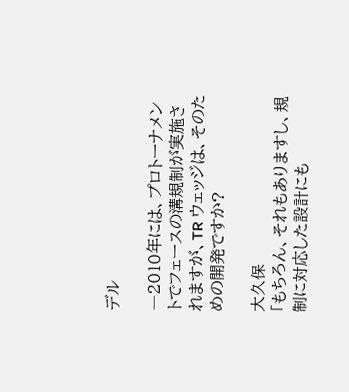デル

―2010年には、プロトーナメントでフェースの溝規制が実施されますが、TR ウェッジは、そのための開発ですか?

大久保
「もちろん、それもありますし、規制に対応した設計にも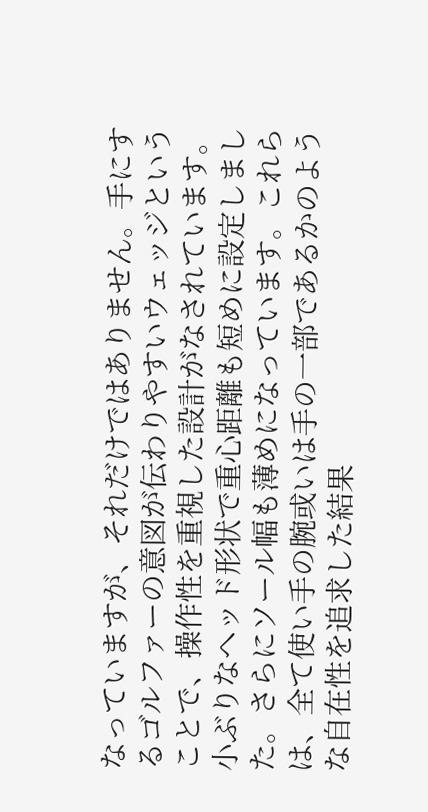なっていますが、それだけではありません。手にするゴルファーの意図が伝わりやすいウェッジということで、操作性を重視した設計がなされています。小ぶりなヘッド形状で重心距離も短めに設定しました。さらにソール幅も薄めになっています。これらは、全て使い手の腕或いは手の一部であるかのような自在性を追求した結果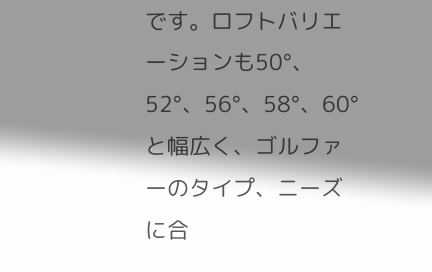です。ロフトバリエーションも50°、52°、56°、58°、60°と幅広く、ゴルファーのタイプ、ニーズに合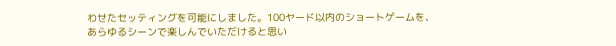わせたセッティングを可能にしました。100ヤード以内のショートゲームを、あらゆるシーンで楽しんでいただけると思い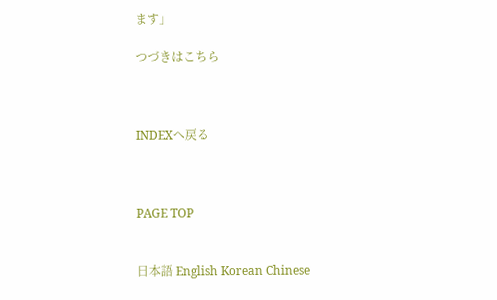ます」

つづきはこちら



INDEXへ戻る



PAGE TOP


日本語 English Korean Chinese